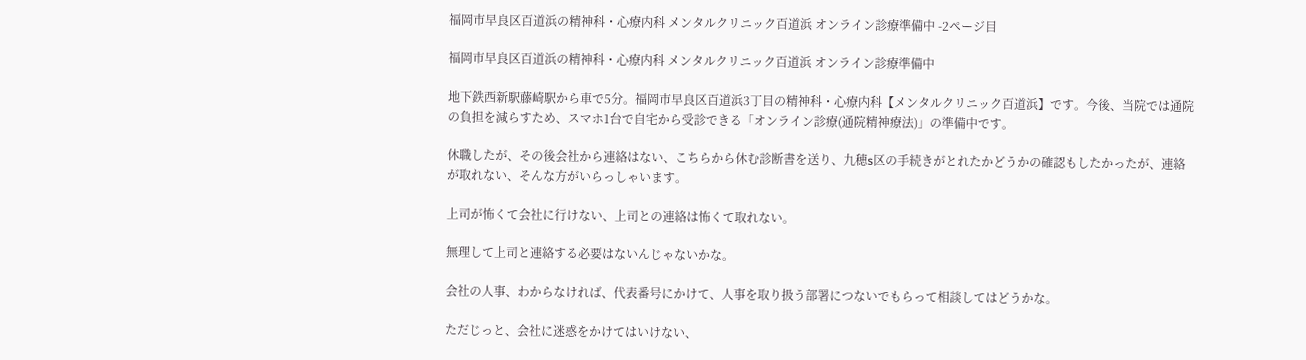福岡市早良区百道浜の精神科・心療内科 メンタルクリニック百道浜 オンライン診療準備中 -2ページ目

福岡市早良区百道浜の精神科・心療内科 メンタルクリニック百道浜 オンライン診療準備中

地下鉄西新駅藤崎駅から車で5分。福岡市早良区百道浜3丁目の精神科・心療内科【メンタルクリニック百道浜】です。今後、当院では通院の負担を減らすため、スマホ1台で自宅から受診できる「オンライン診療(通院精神療法)」の準備中です。

休職したが、その後会社から連絡はない、こちらから休む診断書を送り、九穂s区の手続きがとれたかどうかの確認もしたかったが、連絡が取れない、そんな方がいらっしゃいます。

上司が怖くて会社に行けない、上司との連絡は怖くて取れない。

無理して上司と連絡する必要はないんじゃないかな。

会社の人事、わからなければ、代表番号にかけて、人事を取り扱う部署につないでもらって相談してはどうかな。

ただじっと、会社に迷惑をかけてはいけない、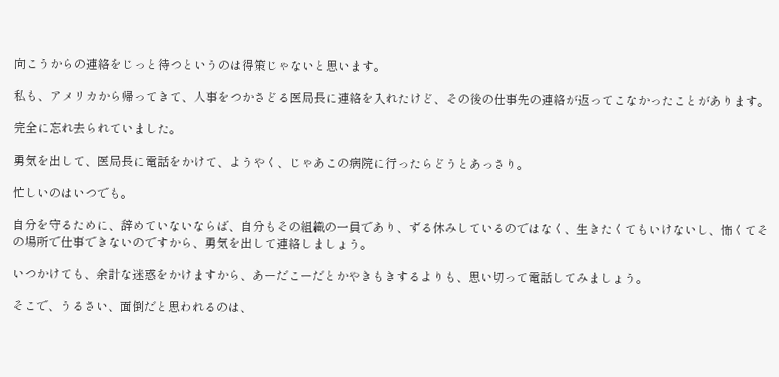向こうからの連絡をじっと待つというのは得策じゃないと思います。

私も、アメリカから帰ってきて、人事をつかさどる医局長に連絡を入れたけど、その後の仕事先の連絡が返ってこなかったことがあります。

完全に忘れ去られていました。

勇気を出して、医局長に電話をかけて、ようやく、じゃあこの病院に行ったらどうとあっさり。

忙しいのはいつでも。

自分を守るために、辞めていないならば、自分もその組織の一員であり、ずる休みしているのではなく、生きたくてもいけないし、怖くてその場所で仕事できないのですから、勇気を出して連絡しましょう。

いつかけても、余計な迷惑をかけますから、あーだこーだとかやきもきするよりも、思い切って電話してみましょう。

そこで、うるさい、面倒だと思われるのは、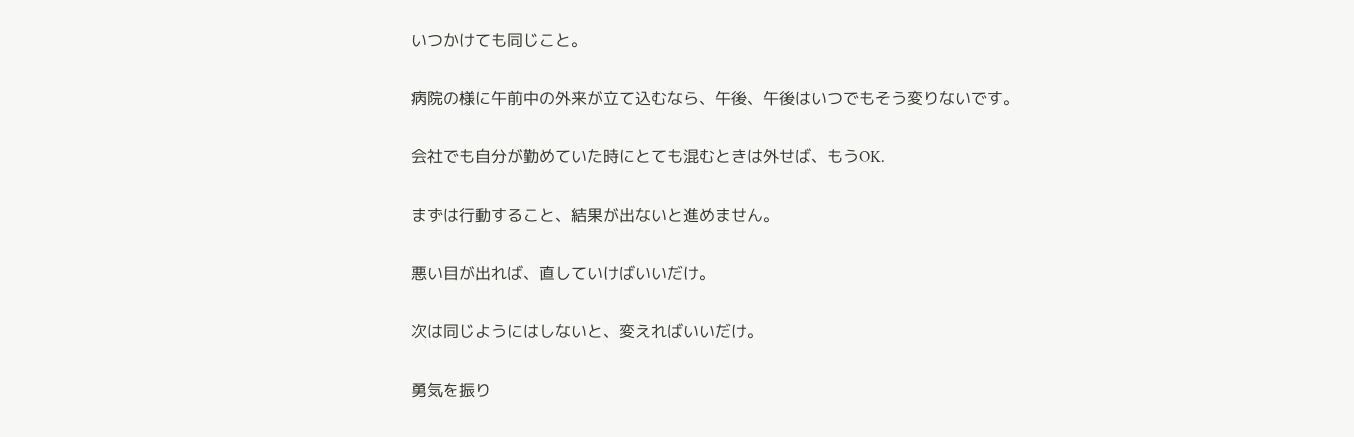いつかけても同じこと。

病院の様に午前中の外来が立て込むなら、午後、午後はいつでもそう変りないです。

会社でも自分が勤めていた時にとても混むときは外せば、もうOK.

まずは行動すること、結果が出ないと進めません。

悪い目が出れば、直していけばいいだけ。

次は同じようにはしないと、変えればいいだけ。

勇気を振り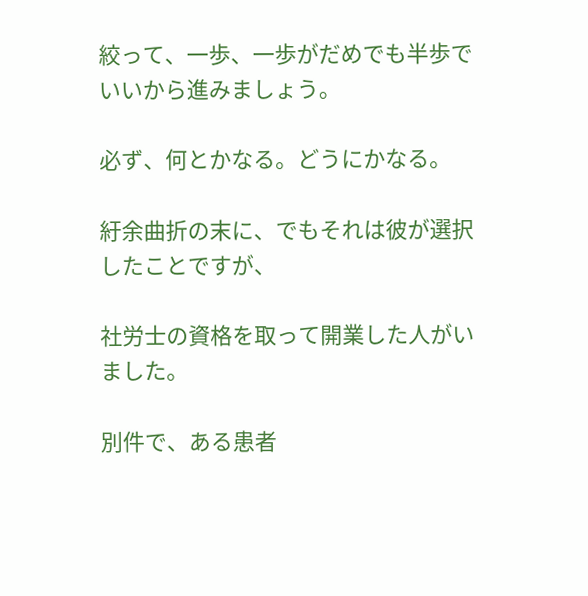絞って、一歩、一歩がだめでも半歩でいいから進みましょう。

必ず、何とかなる。どうにかなる。

紆余曲折の末に、でもそれは彼が選択したことですが、

社労士の資格を取って開業した人がいました。

別件で、ある患者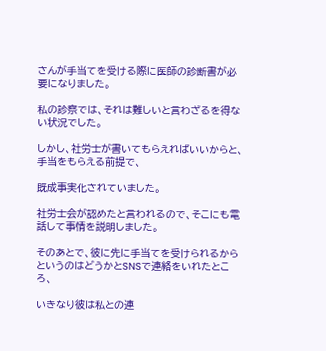さんが手当てを受ける際に医師の診断書が必要になりました。

私の診察では、それは難しいと言わざるを得ない状況でした。

しかし、社労士が書いてもらえればいいからと、手当をもらえる前提で、

既成事実化されていました。

社労士会が認めたと言われるので、そこにも電話して事情を説明しました。

そのあとで、彼に先に手当てを受けられるからというのはどうかとSNSで連絡をいれたところ、

いきなり彼は私との連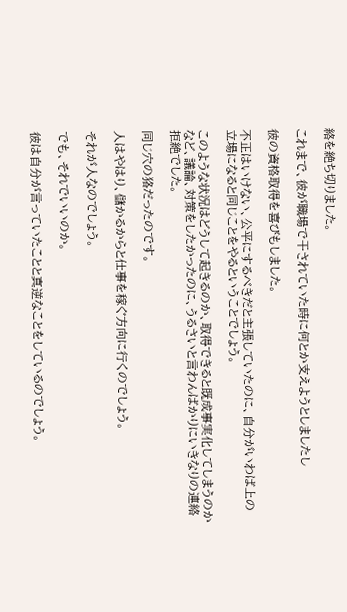絡を絶ち切りました。

これまで、彼が職場で干されていた時に何とか支えようとしましたし

彼の資格取得を喜びもしました。

不正はいけない、公平にするべきだと主張していたのに、自分がいわば上の立場になると同じことをやるということでしょう。

このような状況はどうして起きるのか、取得できると既成事実化してしまうのかなど、議論、対策をしたかったのに、うるさいと言わんばかりにいきなりの連絡拒絶でした。

同じ穴の狢だったのです。

人はやはり、儲かるからと仕事を稼ぐ方向に行くのでしょう。

それが人なのでしょう。

でも、それでいいのか。

彼は自分が言っていたことと真逆なことをしているのでしょう。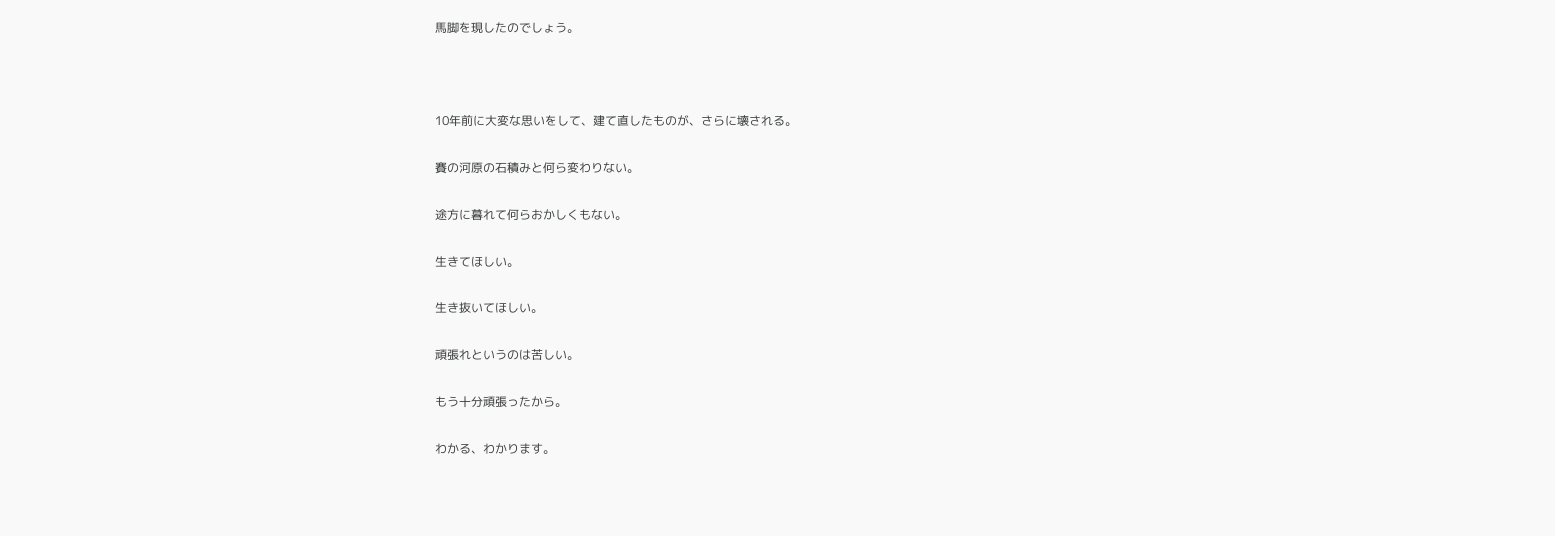馬脚を現したのでしょう。



10年前に大変な思いをして、建て直したものが、さらに壊される。

賽の河原の石積みと何ら変わりない。

途方に暮れて何らおかしくもない。

生きてほしい。

生き抜いてほしい。

頑張れというのは苦しい。

もう十分頑張ったから。

わかる、わかります。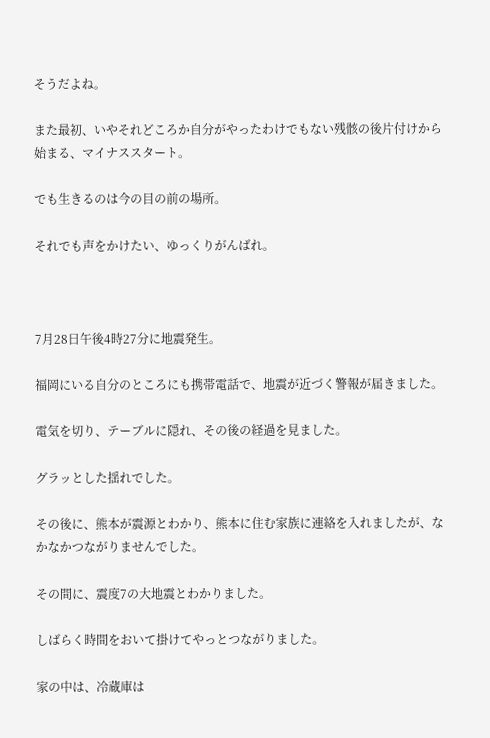そうだよね。

また最初、いやそれどころか自分がやったわけでもない残骸の後片付けから始まる、マイナススタート。

でも生きるのは今の目の前の場所。

それでも声をかけたい、ゆっくりがんばれ。



7月28日午後4時27分に地震発生。

福岡にいる自分のところにも携帯電話で、地震が近づく警報が届きました。

電気を切り、テーブルに隠れ、その後の経過を見ました。

グラッとした揺れでした。

その後に、熊本が震源とわかり、熊本に住む家族に連絡を入れましたが、なかなかつながりませんでした。

その間に、震度7の大地震とわかりました。

しばらく時間をおいて掛けてやっとつながりました。

家の中は、冷蔵庫は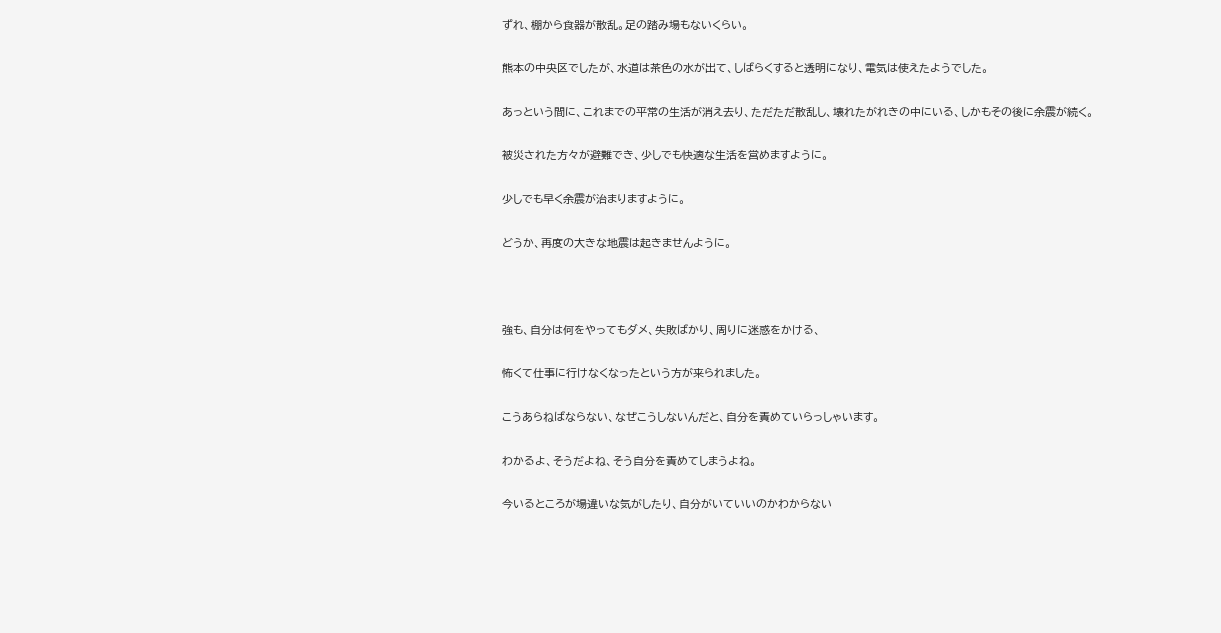ずれ、棚から食器が散乱。足の踏み場もないくらい。

熊本の中央区でしたが、水道は茶色の水が出て、しばらくすると透明になり、電気は使えたようでした。

あっという間に、これまでの平常の生活が消え去り、ただただ散乱し、壊れたがれきの中にいる、しかもその後に余震が続く。

被災された方々が避難でき、少しでも快適な生活を営めますように。

少しでも早く余震が治まりますように。

どうか、再度の大きな地震は起きませんように。



強も、自分は何をやってもダメ、失敗ばかり、周りに迷惑をかける、

怖くて仕事に行けなくなったという方が来られました。

こうあらねばならない、なぜこうしないんだと、自分を責めていらっしゃいます。

わかるよ、そうだよね、そう自分を責めてしまうよね。

今いるところが場違いな気がしたり、自分がいていいのかわからない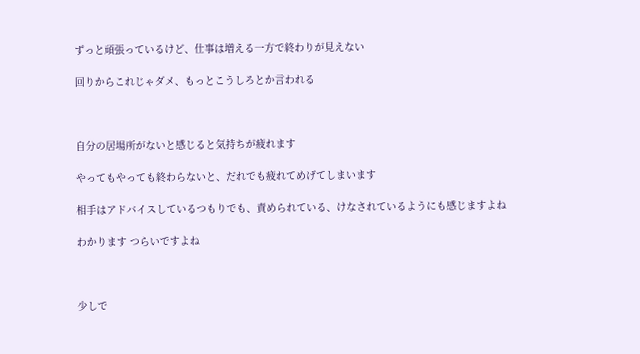ずっと頑張っているけど、仕事は増える一方で終わりが見えない

回りからこれじゃダメ、もっとこうしろとか言われる



自分の居場所がないと感じると気持ちが疲れます

やってもやっても終わらないと、だれでも疲れてめげてしまいます

相手はアドバイスしているつもりでも、責められている、けなされているようにも感じますよね

わかります つらいですよね



少しで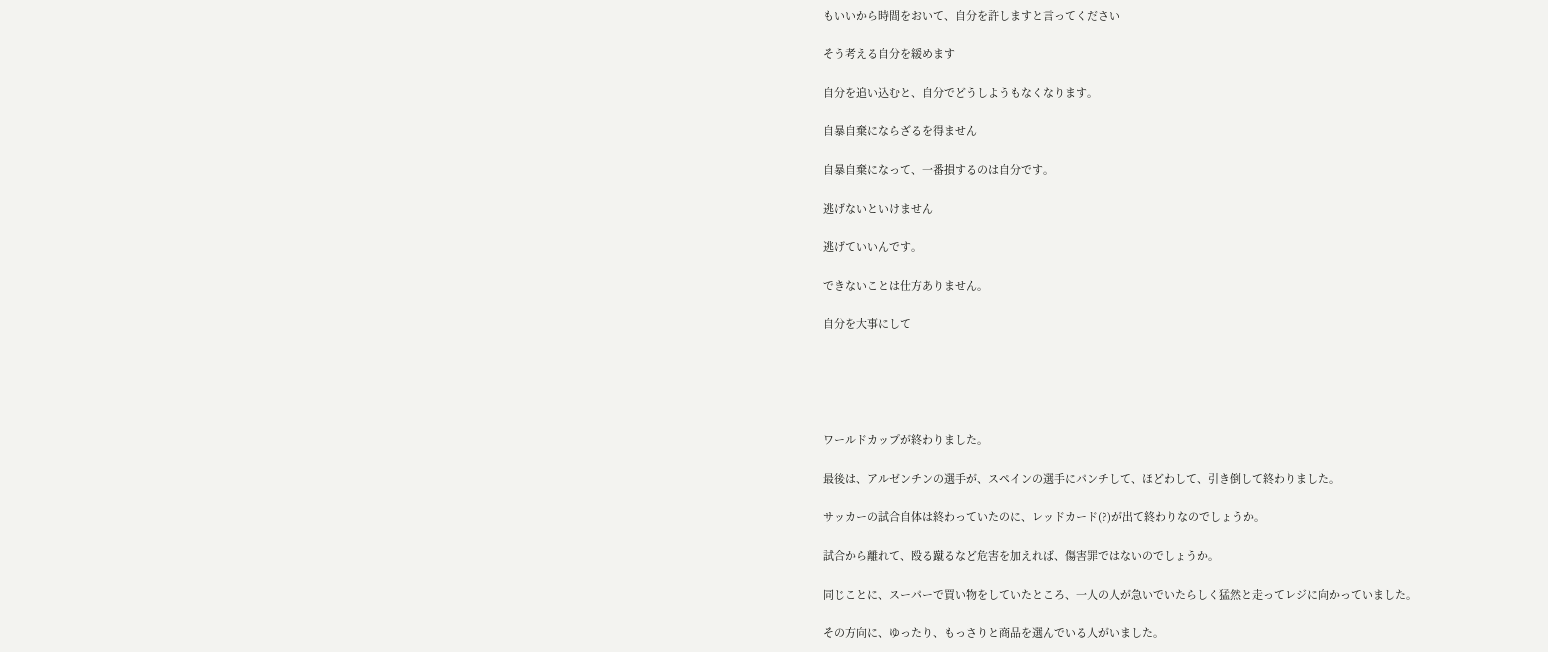もいいから時間をおいて、自分を許しますと言ってください

そう考える自分を緩めます

自分を追い込むと、自分でどうしようもなくなります。

自暴自棄にならざるを得ません

自暴自棄になって、一番損するのは自分です。

逃げないといけません

逃げていいんです。

できないことは仕方ありません。

自分を大事にして





ワールドカップが終わりました。

最後は、アルゼンチンの選手が、スペインの選手にパンチして、ほどわして、引き倒して終わりました。

サッカーの試合自体は終わっていたのに、レッドカード(?)が出て終わりなのでしょうか。

試合から離れて、殴る蹴るなど危害を加えれば、傷害罪ではないのでしょうか。

同じことに、スーパーで買い物をしていたところ、一人の人が急いでいたらしく猛然と走ってレジに向かっていました。

その方向に、ゆったり、もっさりと商品を選んでいる人がいました。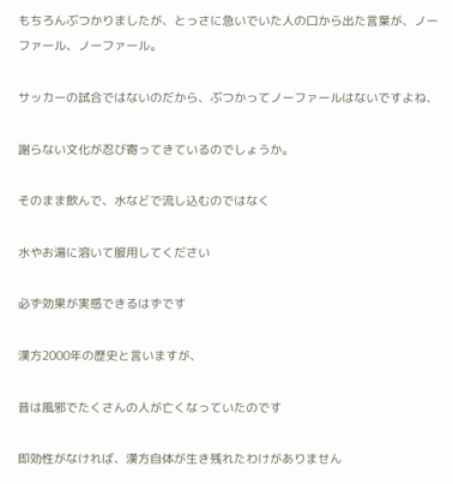もちろんぶつかりましたが、とっさに急いでいた人の口から出た言葉が、ノーファール、ノーファール。

サッカーの試合ではないのだから、ぶつかってノーファールはないですよね、

謝らない文化が忍び寄ってきているのでしょうか。

そのまま飲んで、水などで流し込むのではなく

水やお湯に溶いて服用してください

必ず効果が実感できるはずです

漢方2000年の歴史と言いますが、

昔は風邪でたくさんの人が亡くなっていたのです

即効性がなければ、漢方自体が生き残れたわけがありません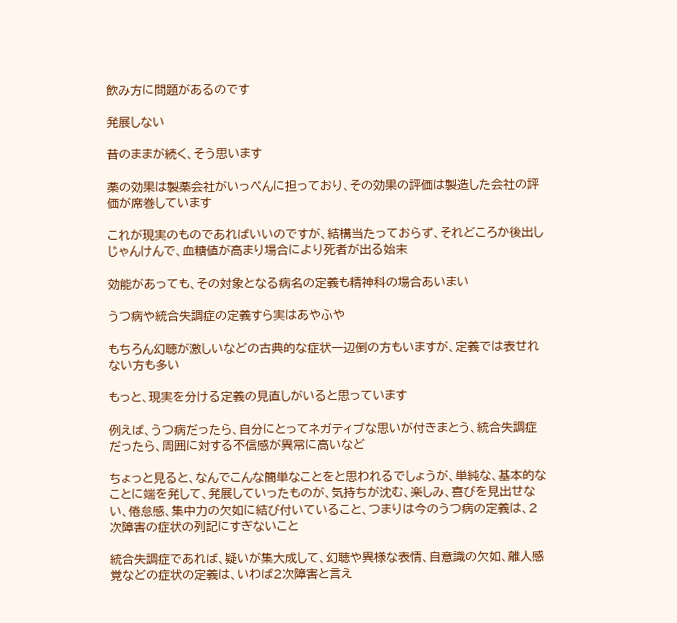飲み方に問題があるのです

発展しない

昔のままが続く、そう思います

薬の効果は製薬会社がいっぺんに担っており、その効果の評価は製造した会社の評価が席巻しています

これが現実のものであればいいのですが、結構当たっておらず、それどころか後出しじゃんけんで、血糖値が高まり場合により死者が出る始末

効能があっても、その対象となる病名の定義も精神科の場合あいまい

うつ病や統合失調症の定義すら実はあやふや

もちろん幻聴が激しいなどの古典的な症状一辺倒の方もいますが、定義では表せれない方も多い

もっと、現実を分ける定義の見直しがいると思っています

例えば、うつ病だったら、自分にとってネガティブな思いが付きまとう、統合失調症だったら、周囲に対する不信感が異常に高いなど

ちょっと見ると、なんでこんな簡単なことをと思われるでしょうが、単純な、基本的なことに端を発して、発展していったものが、気持ちが沈む、楽しみ、喜びを見出せない、倦怠感、集中力の欠如に結び付いていること、つまりは今のうつ病の定義は、2次障害の症状の列記にすぎないこと

統合失調症であれば、疑いが集大成して、幻聴や異様な表情、自意識の欠如、離人感覚などの症状の定義は、いわば2次障害と言え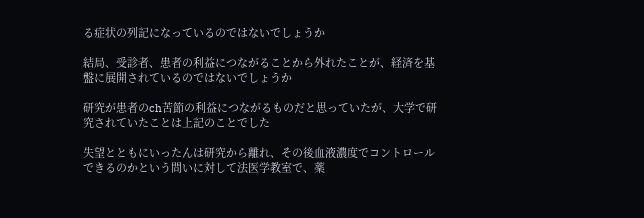る症状の列記になっているのではないでしょうか

結局、受診者、患者の利益につながることから外れたことが、経済を基盤に展開されているのではないでしょうか

研究が患者のch苦節の利益につながるものだと思っていたが、大学で研究されていたことは上記のことでした

失望とともにいったんは研究から離れ、その後血液濃度でコントロールできるのかという問いに対して法医学教室で、薬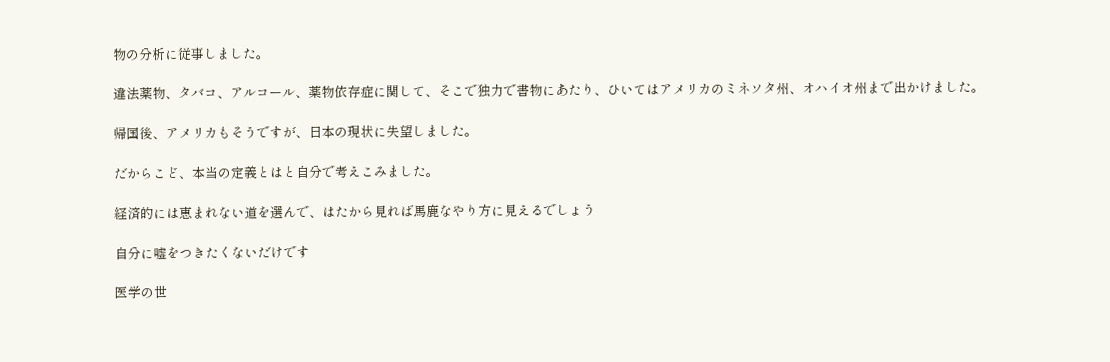物の分析に従事しました。

違法薬物、タバコ、アルコール、薬物依存症に関して、そこで独力で書物にあたり、ひいてはアメリカのミネソタ州、オハイオ州まで出かけました。

帰国後、アメリカもそうですが、日本の現状に失望しました。

だからこど、本当の定義とはと自分で考えこみました。

経済的には恵まれない道を選んで、はたから見れば馬鹿なやり方に見えるでしょう

自分に嘘をつきたくないだけです

医学の世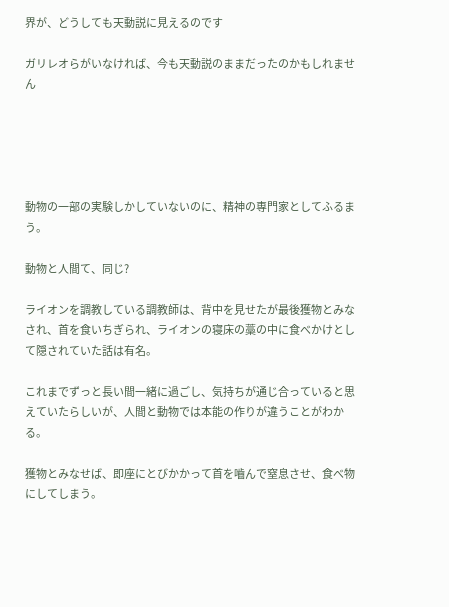界が、どうしても天動説に見えるのです

ガリレオらがいなければ、今も天動説のままだったのかもしれません





動物の一部の実験しかしていないのに、精神の専門家としてふるまう。

動物と人間て、同じ?

ライオンを調教している調教師は、背中を見せたが最後獲物とみなされ、首を食いちぎられ、ライオンの寝床の藁の中に食べかけとして隠されていた話は有名。

これまでずっと長い間一緒に過ごし、気持ちが通じ合っていると思えていたらしいが、人間と動物では本能の作りが違うことがわかる。

獲物とみなせば、即座にとびかかって首を嚙んで窒息させ、食べ物にしてしまう。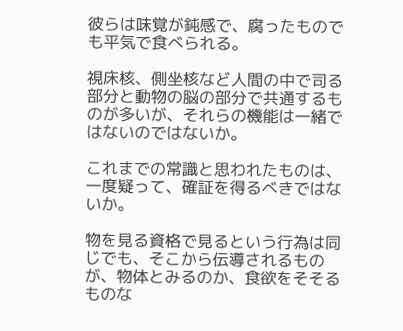彼らは味覚が鈍感で、腐ったものでも平気で食べられる。

視床核、側坐核など人間の中で司る部分と動物の脳の部分で共通するものが多いが、それらの機能は一緒ではないのではないか。

これまでの常識と思われたものは、一度疑って、確証を得るべきではないか。

物を見る資格で見るという行為は同じでも、そこから伝導されるものが、物体とみるのか、食欲をそそるものな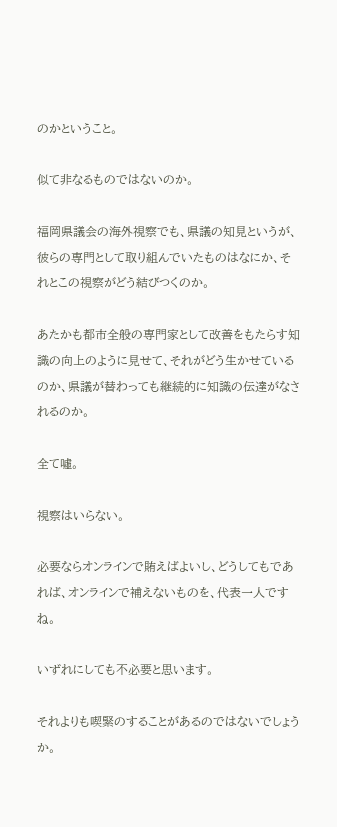のかということ。

似て非なるものではないのか。

福岡県議会の海外視察でも、県議の知見というが、彼らの専門として取り組んでいたものはなにか、それとこの視察がどう結びつくのか。

あたかも都市全般の専門家として改善をもたらす知識の向上のように見せて、それがどう生かせているのか、県議が替わっても継続的に知識の伝達がなされるのか。

全て噓。

視察はいらない。

必要ならオンラインで賄えばよいし、どうしてもであれば、オンラインで補えないものを、代表一人ですね。

いずれにしても不必要と思います。

それよりも喫緊のすることがあるのではないでしょうか。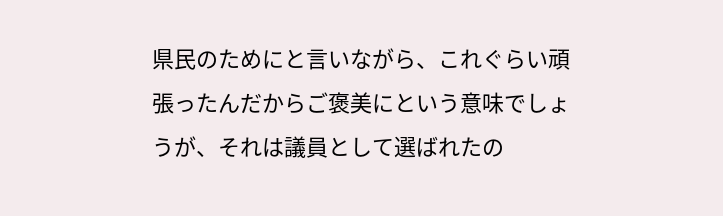県民のためにと言いながら、これぐらい頑張ったんだからご褒美にという意味でしょうが、それは議員として選ばれたの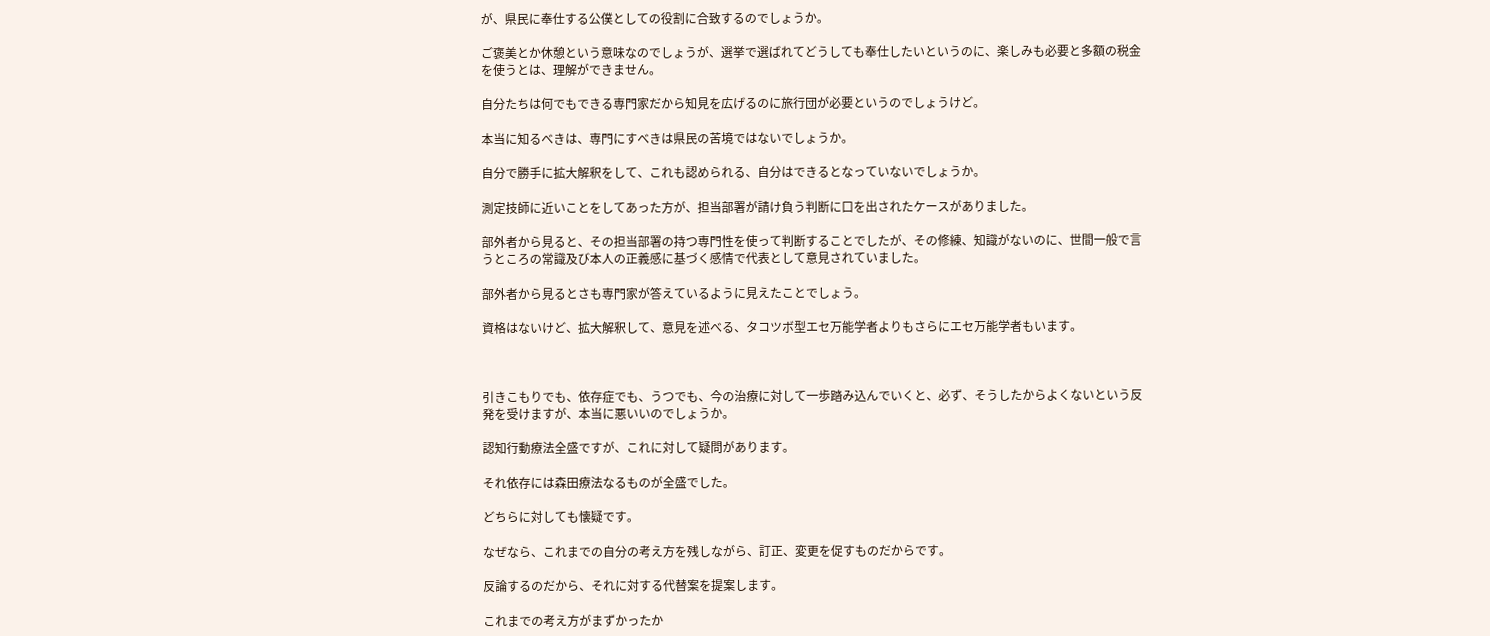が、県民に奉仕する公僕としての役割に合致するのでしょうか。

ご褒美とか休憩という意味なのでしょうが、選挙で選ばれてどうしても奉仕したいというのに、楽しみも必要と多額の税金を使うとは、理解ができません。

自分たちは何でもできる専門家だから知見を広げるのに旅行団が必要というのでしょうけど。

本当に知るべきは、専門にすべきは県民の苦境ではないでしょうか。

自分で勝手に拡大解釈をして、これも認められる、自分はできるとなっていないでしょうか。

測定技師に近いことをしてあった方が、担当部署が請け負う判断に口を出されたケースがありました。

部外者から見ると、その担当部署の持つ専門性を使って判断することでしたが、その修練、知識がないのに、世間一般で言うところの常識及び本人の正義感に基づく感情で代表として意見されていました。

部外者から見るとさも専門家が答えているように見えたことでしょう。

資格はないけど、拡大解釈して、意見を述べる、タコツボ型エセ万能学者よりもさらにエセ万能学者もいます。



引きこもりでも、依存症でも、うつでも、今の治療に対して一歩踏み込んでいくと、必ず、そうしたからよくないという反発を受けますが、本当に悪いいのでしょうか。

認知行動療法全盛ですが、これに対して疑問があります。

それ依存には森田療法なるものが全盛でした。

どちらに対しても懐疑です。

なぜなら、これまでの自分の考え方を残しながら、訂正、変更を促すものだからです。

反論するのだから、それに対する代替案を提案します。

これまでの考え方がまずかったか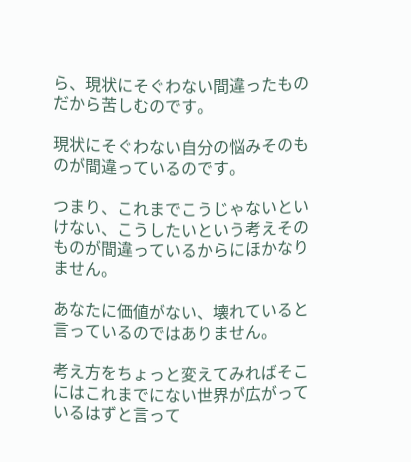ら、現状にそぐわない間違ったものだから苦しむのです。

現状にそぐわない自分の悩みそのものが間違っているのです。

つまり、これまでこうじゃないといけない、こうしたいという考えそのものが間違っているからにほかなりません。

あなたに価値がない、壊れていると言っているのではありません。

考え方をちょっと変えてみればそこにはこれまでにない世界が広がっているはずと言って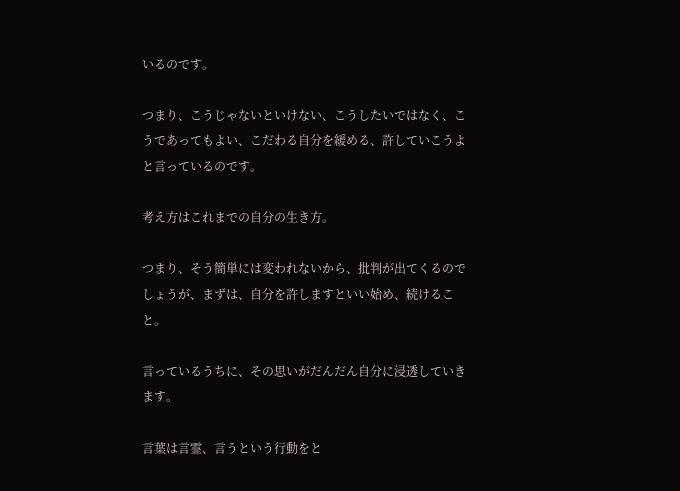いるのです。

つまり、こうじゃないといけない、こうしたいではなく、こうであってもよい、こだわる自分を緩める、許していこうよと言っているのです。

考え方はこれまでの自分の生き方。

つまり、そう簡単には変われないから、批判が出てくるのでしょうが、まずは、自分を許しますといい始め、続けること。

言っているうちに、その思いがだんだん自分に浸透していきます。

言葉は言霊、言うという行動をと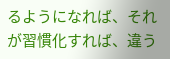るようになれば、それが習慣化すれば、違う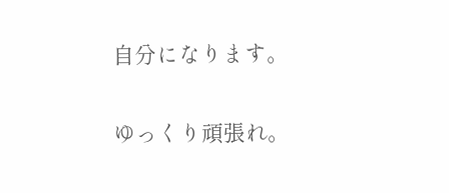自分になります。

ゆっくり頑張れ。